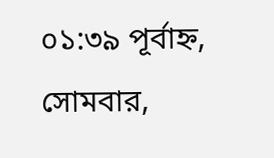০১:৩৯ পূর্বাহ্ন, সোমবার,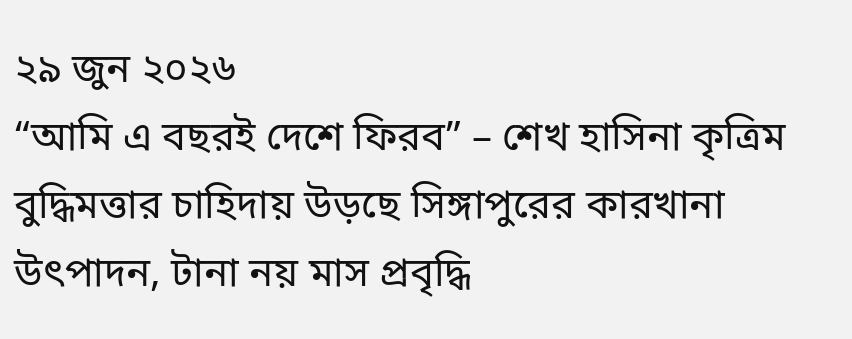২৯ জুন ২০২৬
“আমি এ বছরই দেশে ফিরব” – শেখ হাসিনা কৃত্রিম বুদ্ধিমত্তার চাহিদায় উড়ছে সিঙ্গাপুরের কারখানা উৎপাদন, টানা নয় মাস প্রবৃদ্ধি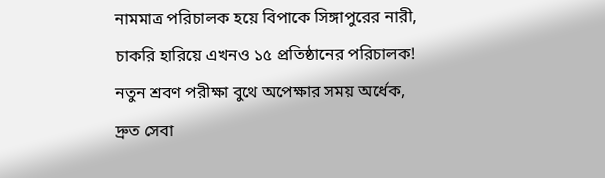নামমাত্র পরিচালক হয়ে বিপাকে সিঙ্গাপুরের নারী, চাকরি হারিয়ে এখনও ১৫ প্রতিষ্ঠানের পরিচালক! নতুন শ্রবণ পরীক্ষা বুথে অপেক্ষার সময় অর্ধেক, দ্রুত সেবা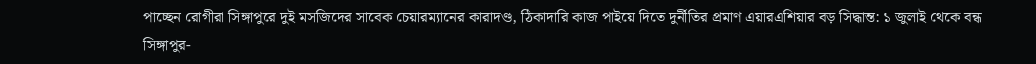পাচ্ছেন রোগীরা সিঙ্গাপুরে দুই মসজিদের সাবেক চেয়ারম্যানের কারাদণ্ড, ঠিকাদারি কাজ পাইয়ে দিতে দুর্নীতির প্রমাণ এয়ারএশিয়ার বড় সিদ্ধান্ত: ১ জুলাই থেকে বন্ধ সিঙ্গাপুর-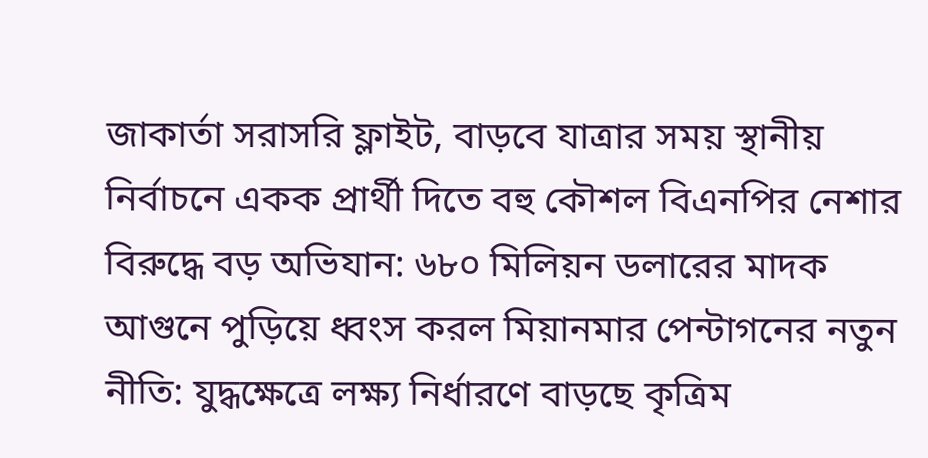জাকার্তা সরাসরি ফ্লাইট, বাড়বে যাত্রার সময় স্থানীয় নির্বাচনে একক প্রার্থী দিতে বহু কৌশল বিএনপির নেশার বিরুদ্ধে বড় অভিযান: ৬৮০ মিলিয়ন ডলারের মাদক আগুনে পুড়িয়ে ধ্বংস করল মিয়ানমার পেন্টাগনের নতুন নীতি: যুদ্ধক্ষেত্রে লক্ষ্য নির্ধারণে বাড়ছে কৃত্রিম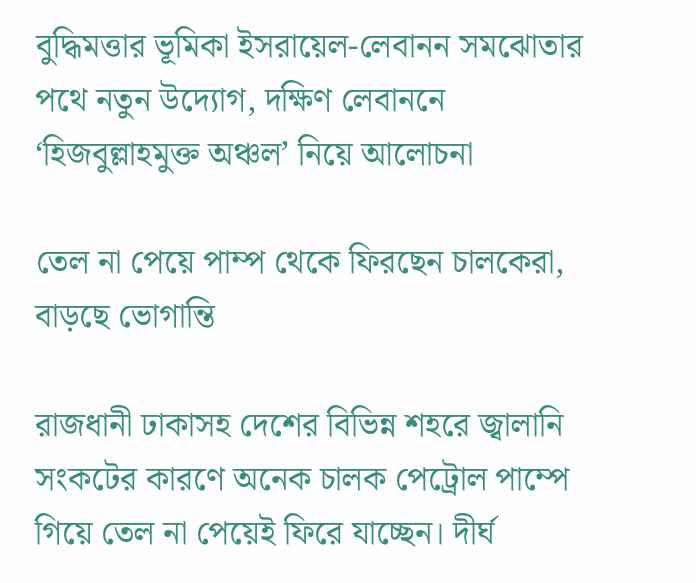বুদ্ধিমত্তার ভূমিকা ইসরায়েল-লেবানন সমঝোতার পথে নতুন উদ্যোগ, দক্ষিণ লেবাননে ‘হিজবুল্লাহমুক্ত অঞ্চল’ নিয়ে আলোচনা

তেল না পেয়ে পাম্প থেকে ফিরছেন চালকেরা, বাড়ছে ভোগান্তি

রাজধানী ঢাকাসহ দেশের বিভিন্ন শহরে জ্বালানি সংকটের কারণে অনেক চালক পেট্রোল পাম্পে গিয়ে তেল না পেয়েই ফিরে যাচ্ছেন। দীর্ঘ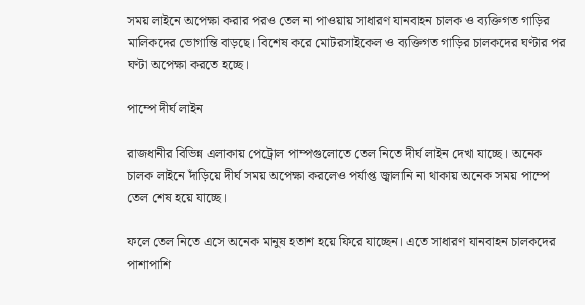সময় লাইনে অপেক্ষা করার পরও তেল না পাওয়ায় সাধারণ যানবাহন চালক ও ব্যক্তিগত গাড়ির মালিকদের ভোগান্তি বাড়ছে। বিশেষ করে মোটরসাইকেল ও ব্যক্তিগত গাড়ির চালকদের ঘণ্টার পর ঘণ্টা অপেক্ষা করতে হচ্ছে।

পাম্পে দীর্ঘ লাইন

রাজধানীর বিভিন্ন এলাকায় পেট্রোল পাম্পগুলোতে তেল নিতে দীর্ঘ লাইন দেখা যাচ্ছে। অনেক চালক লাইনে দাঁড়িয়ে দীর্ঘ সময় অপেক্ষা করলেও পর্যাপ্ত জ্বালানি না থাকায় অনেক সময় পাম্পে তেল শেষ হয়ে যাচ্ছে।

ফলে তেল নিতে এসে অনেক মানুষ হতাশ হয়ে ফিরে যাচ্ছেন। এতে সাধারণ যানবাহন চালকদের পাশাপাশি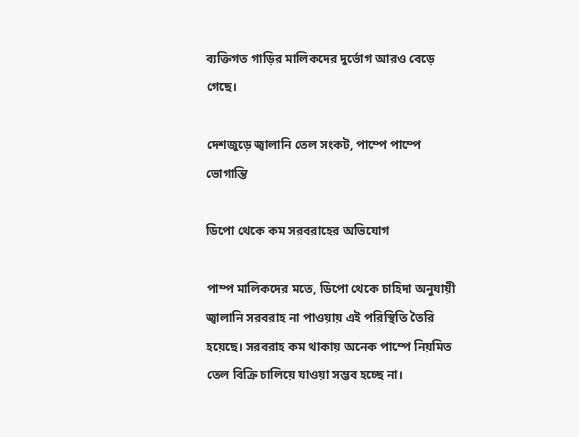ব্যক্তিগত গাড়ির মালিকদের দুর্ভোগ আরও বেড়ে গেছে।

দেশজুড়ে জ্বালানি তেল সংকট, পাম্পে পাম্পে ভোগান্তি

ডিপো থেকে কম সরবরাহের অভিযোগ

পাম্প মালিকদের মতে, ডিপো থেকে চাহিদা অনুযায়ী জ্বালানি সরবরাহ না পাওয়ায় এই পরিস্থিতি তৈরি হয়েছে। সরবরাহ কম থাকায় অনেক পাম্পে নিয়মিত তেল বিক্রি চালিয়ে যাওয়া সম্ভব হচ্ছে না।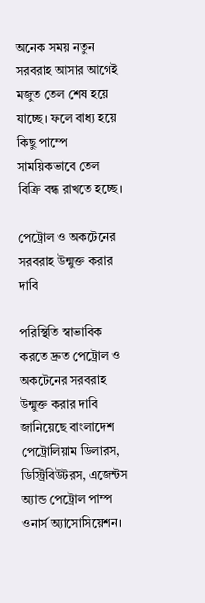অনেক সময় নতুন সরবরাহ আসার আগেই মজুত তেল শেষ হয়ে যাচ্ছে। ফলে বাধ্য হয়ে কিছু পাম্পে সাময়িকভাবে তেল বিক্রি বন্ধ রাখতে হচ্ছে।

পেট্রোল ও অকটেনের সরবরাহ উন্মুক্ত করার দাবি

পরিস্থিতি স্বাভাবিক করতে দ্রুত পেট্রোল ও অকটেনের সরবরাহ উন্মুক্ত করার দাবি জানিয়েছে বাংলাদেশ পেট্রোলিয়াম ডিলারস, ডিস্ট্রিবিউটরস, এজেন্টস অ্যান্ড পেট্রোল পাম্প ওনার্স অ্যাসোসিয়েশন।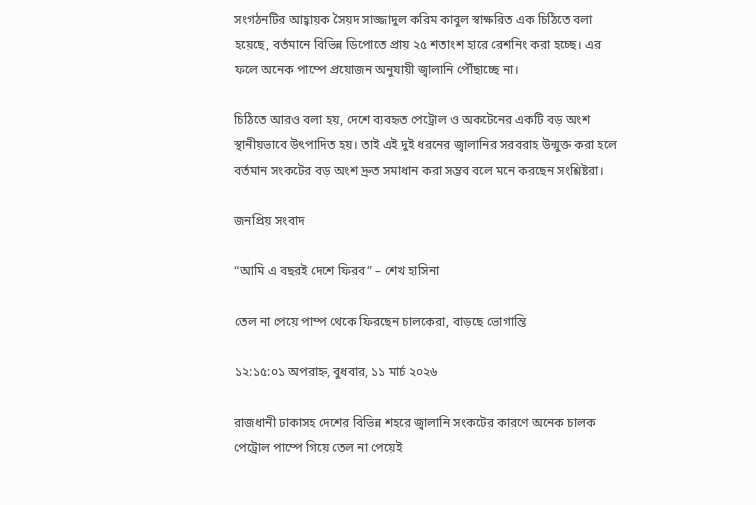সংগঠনটির আহ্বায়ক সৈয়দ সাজ্জাদুল করিম কাবুল স্বাক্ষরিত এক চিঠিতে বলা হয়েছে, বর্তমানে বিভিন্ন ডিপোতে প্রায় ২৫ শতাংশ হারে রেশনিং করা হচ্ছে। এর ফলে অনেক পাম্পে প্রয়োজন অনুযায়ী জ্বালানি পৌঁছাচ্ছে না।

চিঠিতে আরও বলা হয়, দেশে ব্যবহৃত পেট্রোল ও অকটেনের একটি বড় অংশ স্থানীয়ভাবে উৎপাদিত হয়। তাই এই দুই ধরনের জ্বালানির সরবরাহ উন্মুক্ত করা হলে বর্তমান সংকটের বড় অংশ দ্রুত সমাধান করা সম্ভব বলে মনে করছেন সংশ্লিষ্টরা।

জনপ্রিয় সংবাদ

“আমি এ বছরই দেশে ফিরব” – শেখ হাসিনা

তেল না পেয়ে পাম্প থেকে ফিরছেন চালকেরা, বাড়ছে ভোগান্তি

১২:১৫:০১ অপরাহ্ন, বুধবার, ১১ মার্চ ২০২৬

রাজধানী ঢাকাসহ দেশের বিভিন্ন শহরে জ্বালানি সংকটের কারণে অনেক চালক পেট্রোল পাম্পে গিয়ে তেল না পেয়েই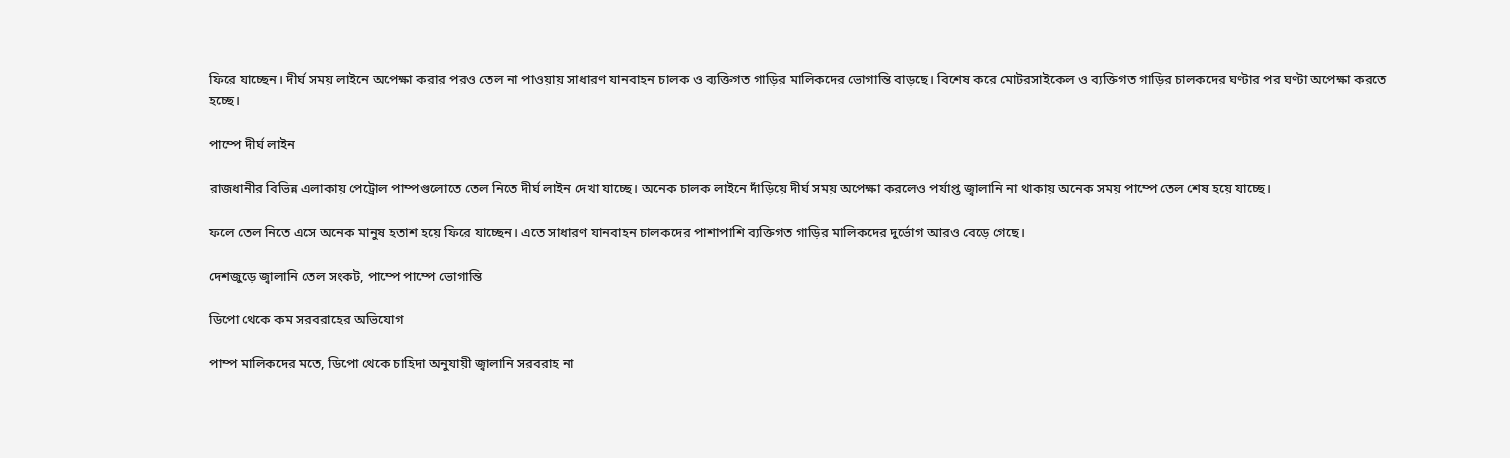ফিরে যাচ্ছেন। দীর্ঘ সময় লাইনে অপেক্ষা করার পরও তেল না পাওয়ায় সাধারণ যানবাহন চালক ও ব্যক্তিগত গাড়ির মালিকদের ভোগান্তি বাড়ছে। বিশেষ করে মোটরসাইকেল ও ব্যক্তিগত গাড়ির চালকদের ঘণ্টার পর ঘণ্টা অপেক্ষা করতে হচ্ছে।

পাম্পে দীর্ঘ লাইন

রাজধানীর বিভিন্ন এলাকায় পেট্রোল পাম্পগুলোতে তেল নিতে দীর্ঘ লাইন দেখা যাচ্ছে। অনেক চালক লাইনে দাঁড়িয়ে দীর্ঘ সময় অপেক্ষা করলেও পর্যাপ্ত জ্বালানি না থাকায় অনেক সময় পাম্পে তেল শেষ হয়ে যাচ্ছে।

ফলে তেল নিতে এসে অনেক মানুষ হতাশ হয়ে ফিরে যাচ্ছেন। এতে সাধারণ যানবাহন চালকদের পাশাপাশি ব্যক্তিগত গাড়ির মালিকদের দুর্ভোগ আরও বেড়ে গেছে।

দেশজুড়ে জ্বালানি তেল সংকট, পাম্পে পাম্পে ভোগান্তি

ডিপো থেকে কম সরবরাহের অভিযোগ

পাম্প মালিকদের মতে, ডিপো থেকে চাহিদা অনুযায়ী জ্বালানি সরবরাহ না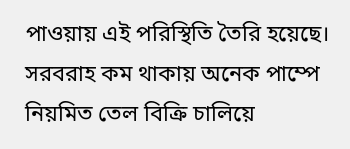পাওয়ায় এই পরিস্থিতি তৈরি হয়েছে। সরবরাহ কম থাকায় অনেক পাম্পে নিয়মিত তেল বিক্রি চালিয়ে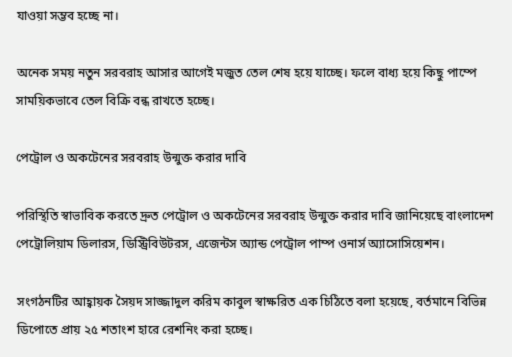যাওয়া সম্ভব হচ্ছে না।

অনেক সময় নতুন সরবরাহ আসার আগেই মজুত তেল শেষ হয়ে যাচ্ছে। ফলে বাধ্য হয়ে কিছু পাম্পে সাময়িকভাবে তেল বিক্রি বন্ধ রাখতে হচ্ছে।

পেট্রোল ও অকটেনের সরবরাহ উন্মুক্ত করার দাবি

পরিস্থিতি স্বাভাবিক করতে দ্রুত পেট্রোল ও অকটেনের সরবরাহ উন্মুক্ত করার দাবি জানিয়েছে বাংলাদেশ পেট্রোলিয়াম ডিলারস, ডিস্ট্রিবিউটরস, এজেন্টস অ্যান্ড পেট্রোল পাম্প ওনার্স অ্যাসোসিয়েশন।

সংগঠনটির আহ্বায়ক সৈয়দ সাজ্জাদুল করিম কাবুল স্বাক্ষরিত এক চিঠিতে বলা হয়েছে, বর্তমানে বিভিন্ন ডিপোতে প্রায় ২৫ শতাংশ হারে রেশনিং করা হচ্ছে।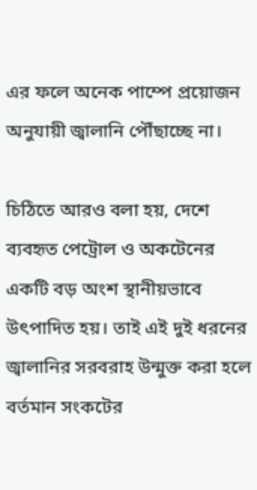এর ফলে অনেক পাম্পে প্রয়োজন অনুযায়ী জ্বালানি পৌঁছাচ্ছে না।

চিঠিতে আরও বলা হয়, দেশে ব্যবহৃত পেট্রোল ও অকটেনের একটি বড় অংশ স্থানীয়ভাবে উৎপাদিত হয়। তাই এই দুই ধরনের জ্বালানির সরবরাহ উন্মুক্ত করা হলে বর্তমান সংকটের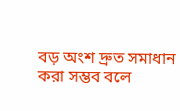বড় অংশ দ্রুত সমাধান করা সম্ভব বলে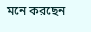মনে করছেন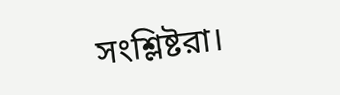সংশ্লিষ্টরা।